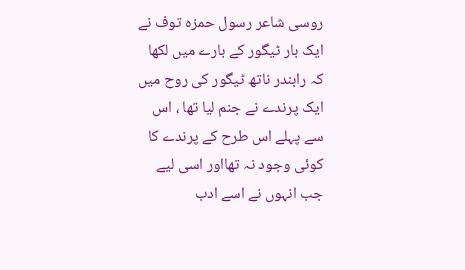روسی شاعر رسول حمزہ توف نے ایک بار ٹیگور کے بارے میں لکھا کہ رابندر ناتھ ٹیگور کی روح میں ایک پرندے نے جنم لیا تھا ، اس سے پہلے اس طرح کے پرندے کا کوئی وجود نہ تھااور اسی لیے جب انہوں نے اسے ادب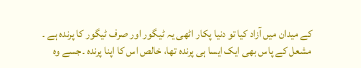کے میدان میں آزاد کیا تو دنیا پکار اٹھی یہ ٹیگور اور صرف ٹیگور کا پرندہ ہے ۔ مشعل کے پاس بھی ایک ایسا ہی پرندہ تھا، خالص اس کا اپنا پرندہ ۔جسے وہ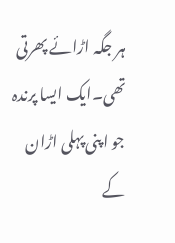ہر جگہ اڑائے پھرتی تھی۔ایک ایسا پرندہ جو اپنی پہلی اڑان کے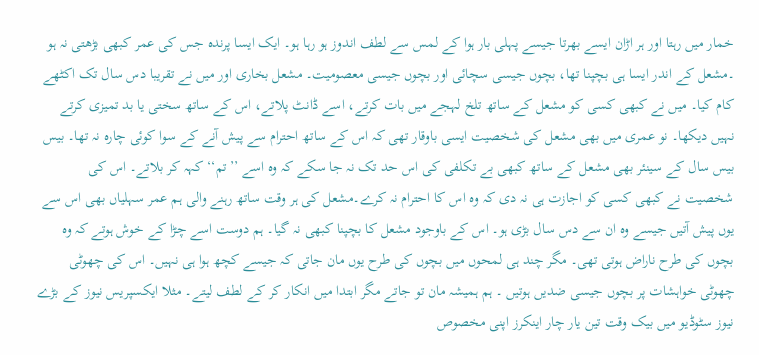خمار میں رہتا اور ہر اڑان ایسے بھرتا جیسے پہلی بار ہوا کے لمس سے لطف اندوز ہو رہا ہو۔ ایک ایسا پرندہ جس کی عمر کبھی بڑھتی نہ ہو ۔مشعل کے اندر ایسا ہی بچپنا تھا، بچوں جیسی سچائی اور بچوں جیسی معصومیت۔ مشعل بخاری اور میں نے تقریبا دس سال تک اکٹھے کام کیا۔ میں نے کبھی کسی کو مشعل کے ساتھ تلخ لہجے میں بات کرتے، اسے ڈانٹ پلاتے، اس کے ساتھ سختی یا بد تمیزی کرتے نہیں دیکھا۔ نو عمری میں بھی مشعل کی شخصیت ایسی باوقار تھی کہ اس کے ساتھ احترام سے پیش آنے کے سوا کوئی چارہ نہ تھا۔ بیس بیس سال کے سینئر بھی مشعل کے ساتھ کبھی بے تکلفی کی اس حد تک نہ جا سکے کہ وہ اسے ’’تم‘‘ کہہ کر بلاتے۔ اس کی شخصیت نے کبھی کسی کو اجازت ہی نہ دی کہ وہ اس کا احترام نہ کرے۔مشعل کی ہر وقت ساتھ رہنے والی ہم عمر سہلیاں بھی اس سے یوں پیش آتیں جیسے وہ ان سے دس سال بڑی ہو۔ اس کے باوجود مشعل کا بچپنا کبھی نہ گیا۔ ہم دوست اسے چڑا کے خوش ہوتے کہ وہ بچوں کی طرح ناراض ہوتی تھی۔ مگر چند ہی لمحوں میں بچوں کی طرح یوں مان جاتی کہ جیسے کچھ ہوا ہی نہیں۔ اس کی چھوٹی چھوٹی خواہشات پر بچوں جیسی ضدیں ہوتیں ۔ ہم ہمیشہ مان تو جاتے مگر ابتدا میں انکار کر کے لطف لیتے۔ مثلا ایکسپریس نیوز کے بڑے نیوز سٹوڈیو میں بیک وقت تین یار چار اینکرز اپنی مخصوص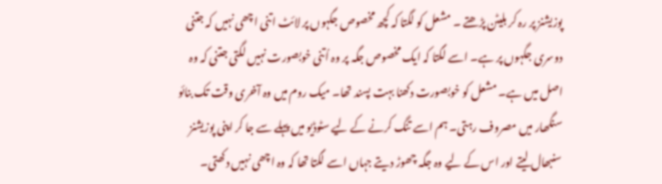پوزیشنز پر رہ کر بلیٹن پڑھتے ۔ مشعل کو لگتا کہ کچھ مخصوص جگہوں پر لائٹ اتنی اچھی نہیں کہ جتنی دوسری جگہوں پر ہے۔ اسے لگتا کہ ایک مخصوص جگہ پر وہ اُتنی خوبصورت نہیں لگتی جتنی کہ وہ اصل میں ہے۔ مشعل کو خوبصورت دکھنا بہت پسند تھا۔ میک روم میں وہ آخری وقت تک بنائو سنگھار میں مصروف رہتی۔ ہم اسے تنگ کرنے کے لیے سٹوڈیو میں پہلے سے جا کر اپنی پوزیشنز سنبھال لیتے اور اس کے لیے وہ جگہ چھوڑ دیتے جہاں اسے لگتا تھا کہ وہ اچھی نہیں دکھتی۔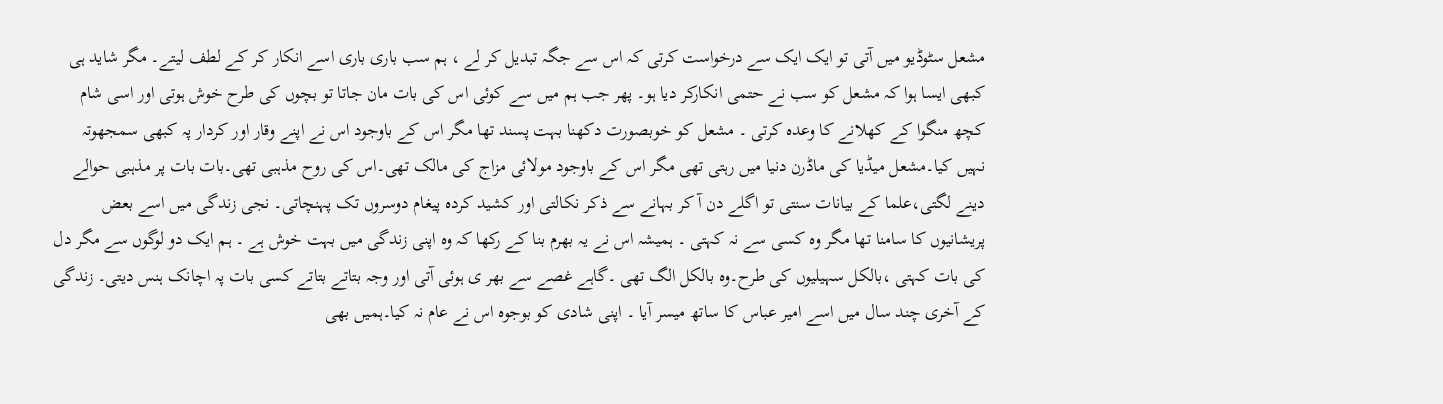مشعل سٹوڈیو میں آتی تو ایک ایک سے درخواست کرتی کہ اس سے جگہ تبدیل کر لے ، ہم سب باری باری اسے انکار کر کے لطف لیتے۔ مگر شاید ہی کبھی ایسا ہوا کہ مشعل کو سب نے حتمی انکارکر دیا ہو۔ پھر جب ہم میں سے کوئی اس کی بات مان جاتا تو بچوں کی طرح خوش ہوتی اور اسی شام کچھ منگوا کے کھلانے کا وعدہ کرتی ۔ مشعل کو خوبصورت دکھنا بہت پسند تھا مگر اس کے باوجود اس نے اپنے وقار اور کردار پہ کبھی سمجھوتہ نہیں کیا۔مشعل میڈیا کی ماڈرن دنیا میں رہتی تھی مگر اس کے باوجود مولائی مزاج کی مالک تھی۔اس کی روح مذہبی تھی۔بات بات پر مذہبی حوالے دینے لگتی،علما کے بیانات سنتی تو اگلے دن آ کر بہانے سے ذکر نکالتی اور کشید کردہ پیغام دوسروں تک پہنچاتی۔ نجی زندگی میں اسے بعض پریشانیوں کا سامنا تھا مگر وہ کسی سے نہ کہتی ۔ ہمیشہ اس نے یہ بھرم بنا کے رکھا کہ وہ اپنی زندگی میں بہت خوش ہے ۔ ہم ایک دو لوگوں سے مگر دل کی بات کہتی ،بالکل سہیلیوں کی طرح۔وہ بالکل الگ تھی ۔گاہے غصے سے بھر ی ہوئی آتی اور وجہ بتاتے بتاتے کسی بات پہ اچانک ہنس دیتی۔ زندگی کے آخری چند سال میں اسے امیر عباس کا ساتھ میسر آیا ۔ اپنی شادی کو بوجوہ اس نے عام نہ کیا۔ہمیں بھی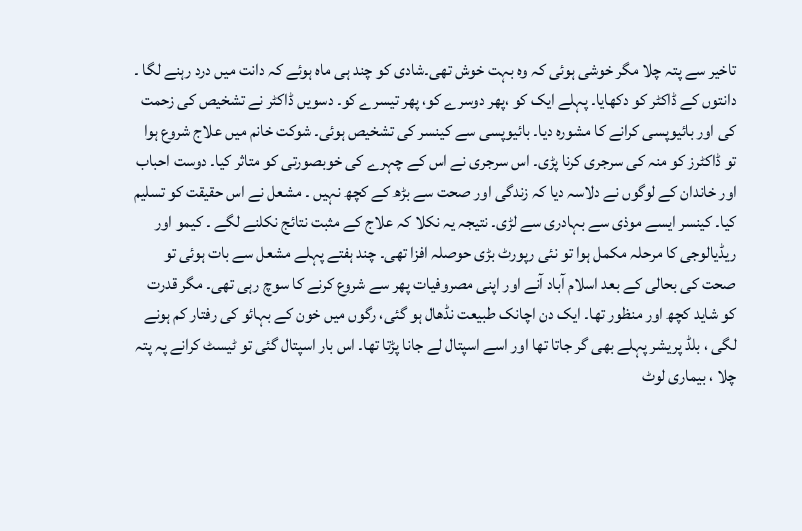تاخیر سے پتہ چلا مگر خوشی ہوئی کہ وہ بہت خوش تھی۔شادی کو چند ہی ماہ ہوئے کہ دانت میں درد رہنے لگا ۔ دانتوں کے ڈاکٹر کو دکھایا۔ پہلے ایک کو ،پھر دوسرے کو، پھر تیسرے کو۔ دسویں ڈاکٹر نے تشخیص کی زحمت کی اور بائیوپسی کرانے کا مشورہ دیا۔ بائیوپسی سے کینسر کی تشخیص ہوئی۔ شوکت خانم میں علاج شروع ہوا تو ڈاکٹرز کو منہ کی سرجری کرنا پڑی۔ اس سرجری نے اس کے چہرے کی خوبصورتی کو متاثر کیا۔ دوست احباب اور خاندان کے لوگوں نے دلاسہ دیا کہ زندگی اور صحت سے بڑھ کے کچھ نہیں ۔ مشعل نے اس حقیقت کو تسلیم کیا۔ کینسر ایسے موذی سے بہادری سے لڑی۔ نتیجہ یہ نکلا کہ علاج کے مثبت نتائج نکلنے لگے ۔ کیمو اور ریڈیالوجی کا مرحلہ مکمل ہوا تو نئی رپورٹ بڑی حوصلہ افزا تھی۔ چند ہفتے پہلے مشعل سے بات ہوئی تو صحت کی بحالی کے بعد اسلام آباد آنے اور اپنی مصروفیات پھر سے شروع کرنے کا سوچ رہی تھی۔ مگر قدرت کو شاید کچھ اور منظور تھا۔ ایک دن اچانک طبیعت نڈھال ہو گئی، رگوں میں خون کے بہائو کی رفتار کم ہونے لگی ، بلڈ پریشر پہلے بھی گر جاتا تھا اور اسے اسپتال لے جانا پڑتا تھا۔ اس بار اسپتال گئی تو ٹیسٹ کرانے پہ پتہ چلا ، بیماری لوٹ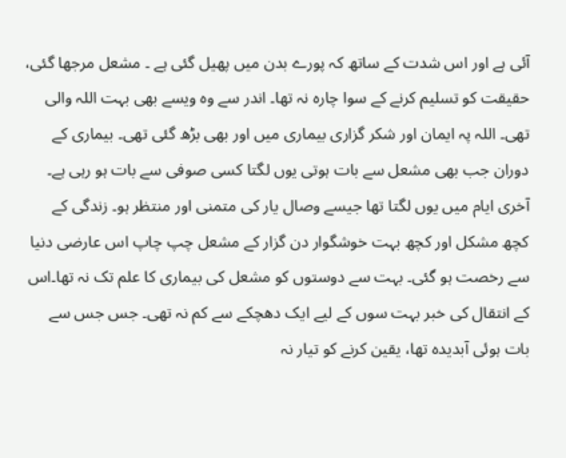آئی ہے اور اس شدت کے ساتھ کہ پورے بدن میں پھیل گئی ہے ۔ مشعل مرجھا گئی، حقیقت کو تسلیم کرنے کے سوا چارہ نہ تھا۔ اندر سے وہ ویسے بھی بہت اللہ والی تھی۔ اللہ پہ ایمان اور شکر گزاری بیماری میں اور بھی بڑھ گئی تھی۔ بیماری کے دوران جب بھی مشعل سے بات ہوتی یوں لگتا کسی صوفی سے بات ہو رہی ہے۔ آخری ایام میں یوں لگتا تھا جیسے وصال یار کی متمنی اور منتظر ہو۔ زندگی کے کچھ مشکل اور کچھ بہت خوشگوار دن گزار کے مشعل چپ چاپ اس عارضی دنیا سے رخصت ہو گئی۔ بہت سے دوستوں کو مشعل کی بیماری کا علم تک نہ تھا۔اس کے انتقال کی خبر بہت سوں کے لیے ایک دھچکے سے کم نہ تھی۔ جس جس سے بات ہوئی آبدیدہ تھا، یقین کرنے کو تیار نہ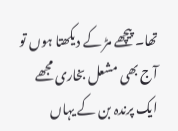تھا۔ پیچھے مڑ کے دیکھتا ہوں تو آج بھی مشعل بخاری مجھے ایک پرندہ بن کے یہاں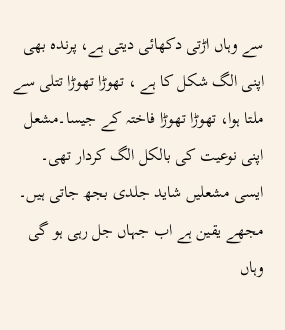سے وہاں اڑتی دکھائی دیتی ہے، پرندہ بھی اپنی الگ شکل کا ہے ، تھوڑا تھوڑا تتلی سے ملتا ہوا، تھوڑا تھوڑا فاختہ کے جیسا۔مشعل اپنی نوعیت کی بالکل الگ کردار تھی۔ ایسی مشعلیں شاید جلدی بجھ جاتی ہیں۔ مجھے یقین ہے اب جہاں جل رہی ہو گی وہاں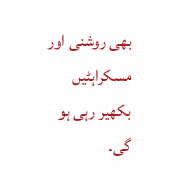بھی روشنی اور مسکراہٹیں بکھیر رہی ہو گی۔